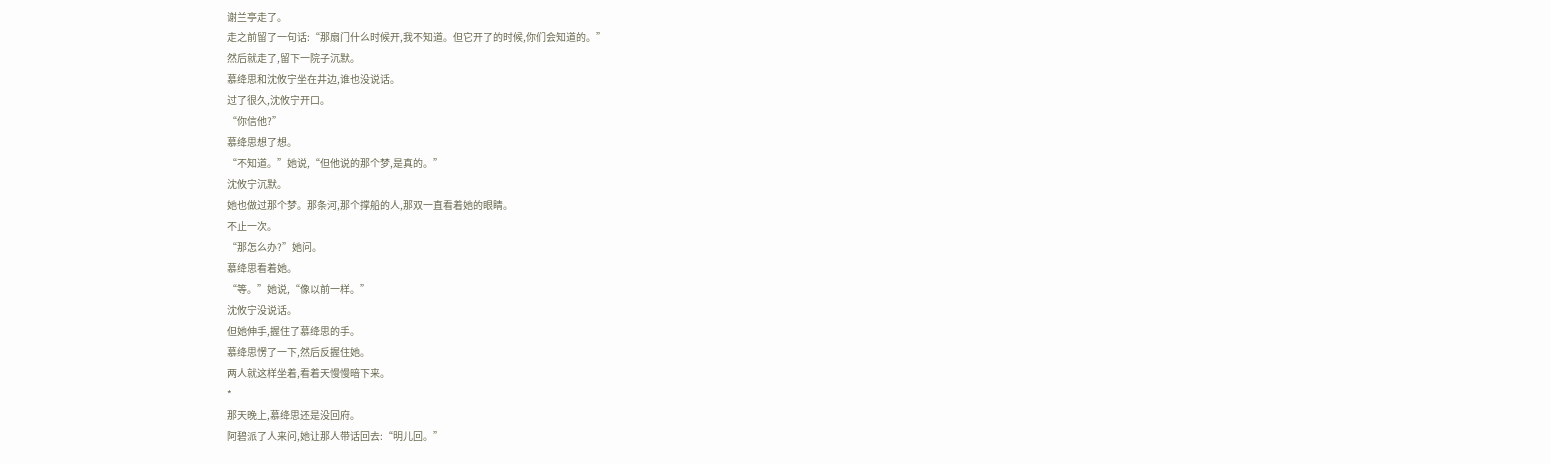谢兰亭走了。
走之前留了一句话:“那扇门什么时候开,我不知道。但它开了的时候,你们会知道的。”
然后就走了,留下一院子沉默。
慕绛思和沈攸宁坐在井边,谁也没说话。
过了很久,沈攸宁开口。
“你信他?”
慕绛思想了想。
“不知道。”她说,“但他说的那个梦,是真的。”
沈攸宁沉默。
她也做过那个梦。那条河,那个撑船的人,那双一直看着她的眼睛。
不止一次。
“那怎么办?”她问。
慕绛思看着她。
“等。”她说,“像以前一样。”
沈攸宁没说话。
但她伸手,握住了慕绛思的手。
慕绛思愣了一下,然后反握住她。
两人就这样坐着,看着天慢慢暗下来。
*
那天晚上,慕绛思还是没回府。
阿碧派了人来问,她让那人带话回去:“明儿回。”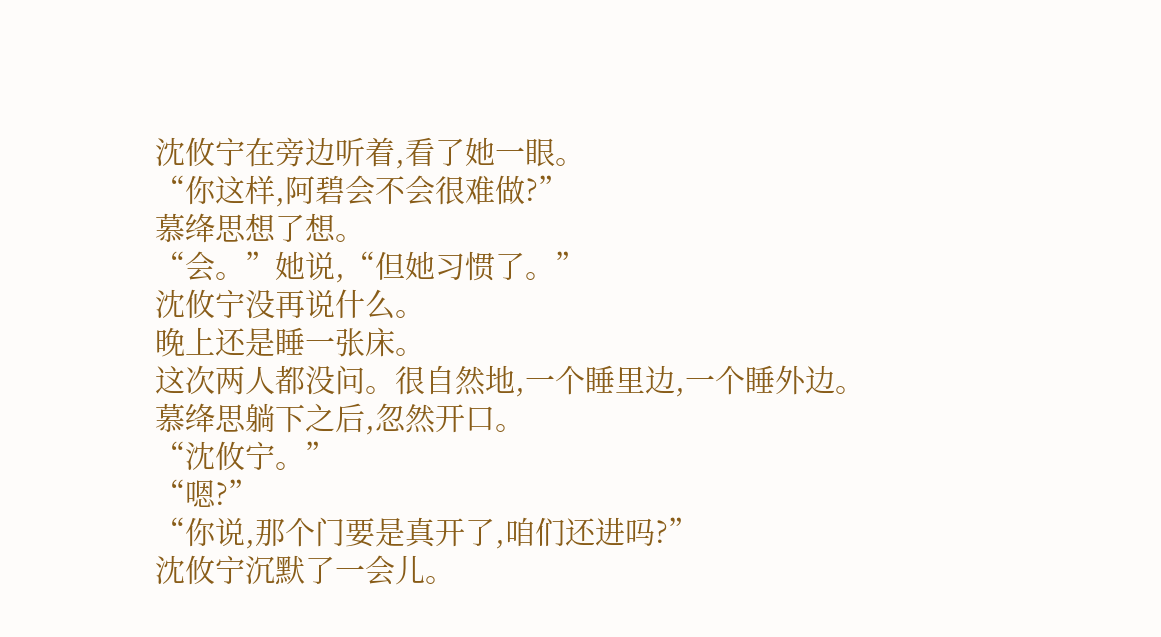沈攸宁在旁边听着,看了她一眼。
“你这样,阿碧会不会很难做?”
慕绛思想了想。
“会。”她说,“但她习惯了。”
沈攸宁没再说什么。
晚上还是睡一张床。
这次两人都没问。很自然地,一个睡里边,一个睡外边。
慕绛思躺下之后,忽然开口。
“沈攸宁。”
“嗯?”
“你说,那个门要是真开了,咱们还进吗?”
沈攸宁沉默了一会儿。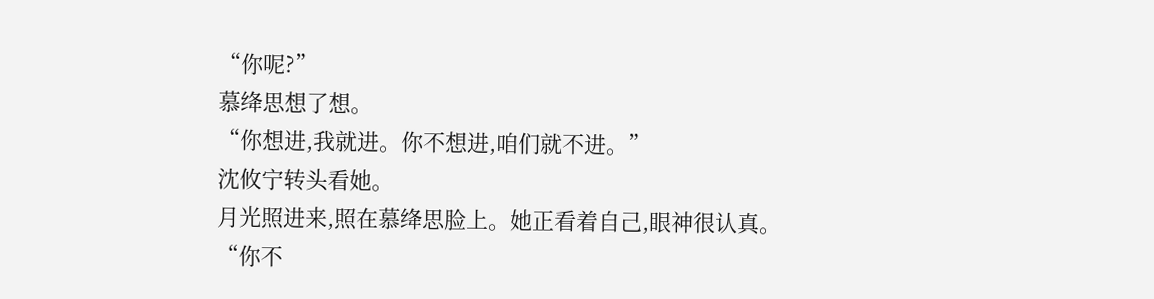“你呢?”
慕绛思想了想。
“你想进,我就进。你不想进,咱们就不进。”
沈攸宁转头看她。
月光照进来,照在慕绛思脸上。她正看着自己,眼神很认真。
“你不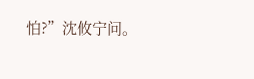怕?”沈攸宁问。